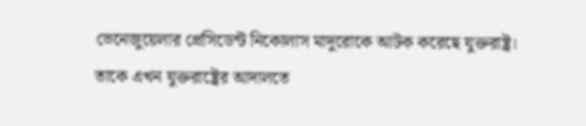ভেনেজুয়েলার প্রেসিডেন্ট নিকোলাস মাদুরোকে আটক করেছে যুক্তরাষ্ট্র। তাকে এখন যুক্তরাষ্ট্রের আদালতে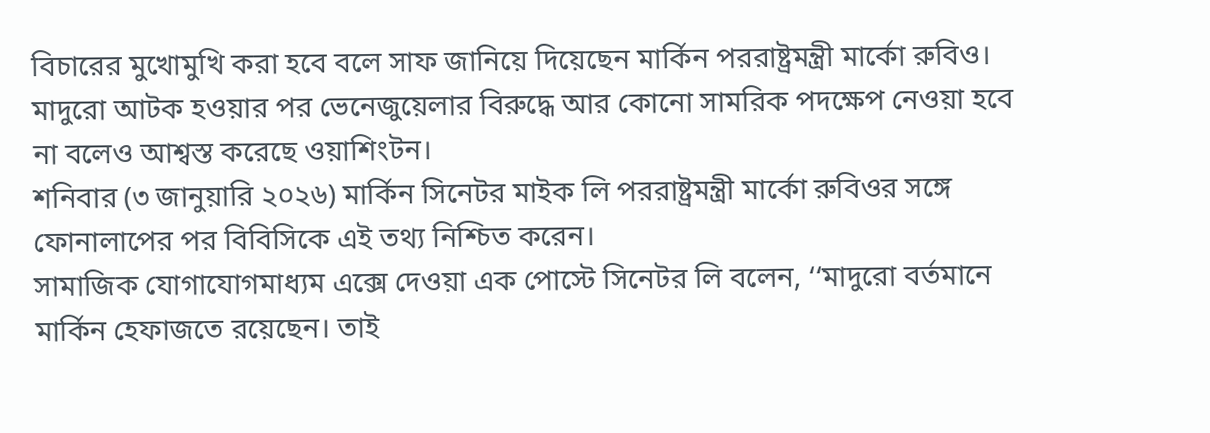বিচারের মুখোমুখি করা হবে বলে সাফ জানিয়ে দিয়েছেন মার্কিন পররাষ্ট্রমন্ত্রী মার্কো রুবিও। মাদুরো আটক হওয়ার পর ভেনেজুয়েলার বিরুদ্ধে আর কোনো সামরিক পদক্ষেপ নেওয়া হবে না বলেও আশ্বস্ত করেছে ওয়াশিংটন।
শনিবার (৩ জানুয়ারি ২০২৬) মার্কিন সিনেটর মাইক লি পররাষ্ট্রমন্ত্রী মার্কো রুবিওর সঙ্গে ফোনালাপের পর বিবিসিকে এই তথ্য নিশ্চিত করেন।
সামাজিক যোগাযোগমাধ্যম এক্সে দেওয়া এক পোস্টে সিনেটর লি বলেন, ‘‘মাদুরো বর্তমানে মার্কিন হেফাজতে রয়েছেন। তাই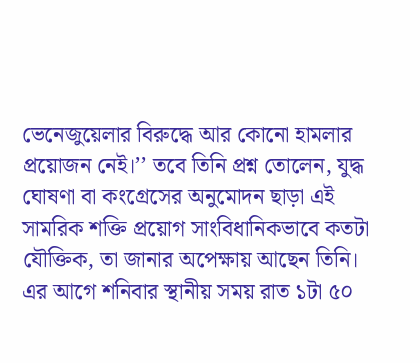ভেনেজুয়েলার বিরুদ্ধে আর কোনো হামলার প্রয়োজন নেই।’’ তবে তিনি প্রশ্ন তোলেন, যুদ্ধ ঘোষণা বা কংগ্রেসের অনুমোদন ছাড়া এই সামরিক শক্তি প্রয়োগ সাংবিধানিকভাবে কতটা যৌক্তিক, তা জানার অপেক্ষায় আছেন তিনি।
এর আগে শনিবার স্থানীয় সময় রাত ১টা ৫০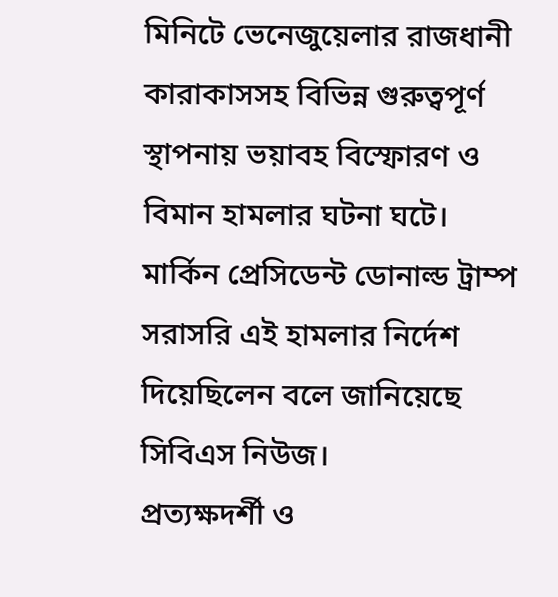মিনিটে ভেনেজুয়েলার রাজধানী কারাকাসসহ বিভিন্ন গুরুত্বপূর্ণ স্থাপনায় ভয়াবহ বিস্ফোরণ ও বিমান হামলার ঘটনা ঘটে। মার্কিন প্রেসিডেন্ট ডোনাল্ড ট্রাম্প সরাসরি এই হামলার নির্দেশ দিয়েছিলেন বলে জানিয়েছে সিবিএস নিউজ।
প্রত্যক্ষদর্শী ও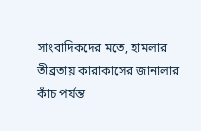সাংবাদিকদের মতে, হামলার তীব্রতায় কারাকাসের জানালার কাঁচ পর্যন্ত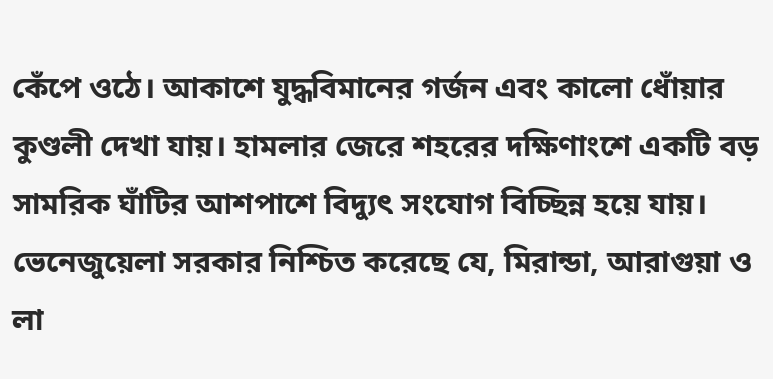কেঁপে ওঠে। আকাশে যুদ্ধবিমানের গর্জন এবং কালো ধোঁয়ার কুণ্ডলী দেখা যায়। হামলার জেরে শহরের দক্ষিণাংশে একটি বড় সামরিক ঘাঁটির আশপাশে বিদ্যুৎ সংযোগ বিচ্ছিন্ন হয়ে যায়। ভেনেজুয়েলা সরকার নিশ্চিত করেছে যে, মিরান্ডা, আরাগুয়া ও লা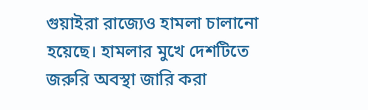গুয়াইরা রাজ্যেও হামলা চালানো হয়েছে। হামলার মুখে দেশটিতে জরুরি অবস্থা জারি করা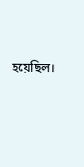হয়েছিল।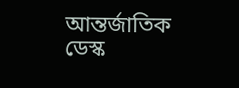আন্তর্জাতিক ডেস্ক